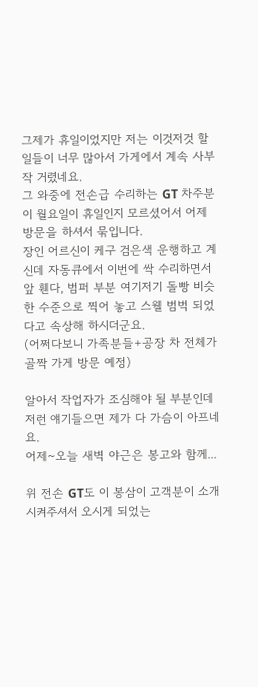그제가 휴일이었지만 저는 이것저것 할 일들이 너무 많아서 가게에서 계속 사부작 거렸네요.
그 와중에 전손급 수리하는 GT 차주분이 월요일이 휴일인지 모르셨어서 어제 방문을 하셔서 묶입니다.
장인 어르신이 케구 검은색 운행하고 계신데 자동큐에서 이번에 싹 수리하면서 앞 휀다, 범퍼 부분 여기저기 돌빵 비슷한 수준으로 찍어 놓고 스웰 범벅 되었다고 속상해 하시더군요.
(어쩌다보니 가족분들+공장 차 전체가 골짝 가게 방문 예정)

알아서 작업자가 조심해야 될 부분인데 저런 얘기들으면 제가 다 가슴이 아프네요.
어제~오늘 새벽 야근은 봉고와 함께...

위 전손 GT도 이 봉삼이 고객분이 소개 시켜주셔서 오시게 되었는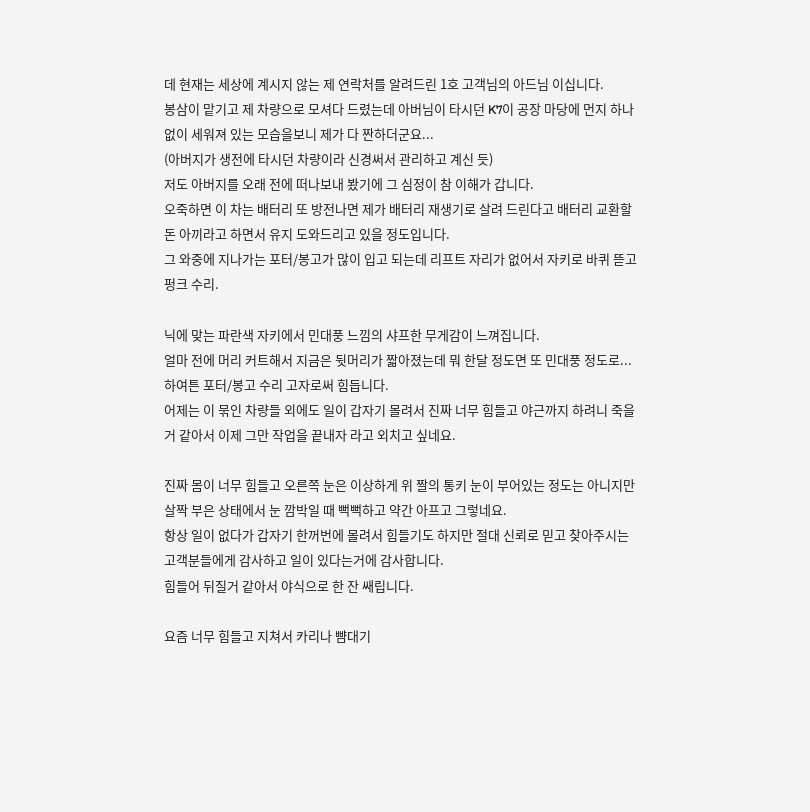데 현재는 세상에 계시지 않는 제 연락처를 알려드린 1호 고객님의 아드님 이십니다.
봉삼이 맡기고 제 차량으로 모셔다 드렸는데 아버님이 타시던 K7이 공장 마당에 먼지 하나 없이 세워져 있는 모습을보니 제가 다 짠하더군요...
(아버지가 생전에 타시던 차량이라 신경써서 관리하고 계신 듯)
저도 아버지를 오래 전에 떠나보내 봤기에 그 심정이 참 이해가 갑니다.
오죽하면 이 차는 배터리 또 방전나면 제가 배터리 재생기로 살려 드린다고 배터리 교환할 돈 아끼라고 하면서 유지 도와드리고 있을 정도입니다.
그 와중에 지나가는 포터/봉고가 많이 입고 되는데 리프트 자리가 없어서 자키로 바퀴 뜯고 펑크 수리.

닉에 맞는 파란색 자키에서 민대풍 느낌의 샤프한 무게감이 느껴집니다.
얼마 전에 머리 커트해서 지금은 뒷머리가 짧아졌는데 뭐 한달 정도면 또 민대풍 정도로...
하여튼 포터/봉고 수리 고자로써 힘듭니다.
어제는 이 묶인 차량들 외에도 일이 갑자기 몰려서 진짜 너무 힘들고 야근까지 하려니 죽을거 같아서 이제 그만 작업을 끝내자 라고 외치고 싶네요.

진짜 몸이 너무 힘들고 오른쪽 눈은 이상하게 위 짤의 통키 눈이 부어있는 정도는 아니지만 살짝 부은 상태에서 눈 깜박일 때 뻑뻑하고 약간 아프고 그렇네요.
항상 일이 없다가 갑자기 한꺼번에 몰려서 힘들기도 하지만 절대 신뢰로 믿고 찾아주시는 고객분들에게 감사하고 일이 있다는거에 감사합니다.
힘들어 뒤질거 같아서 야식으로 한 잔 쌔립니다.

요즘 너무 힘들고 지쳐서 카리나 뺨대기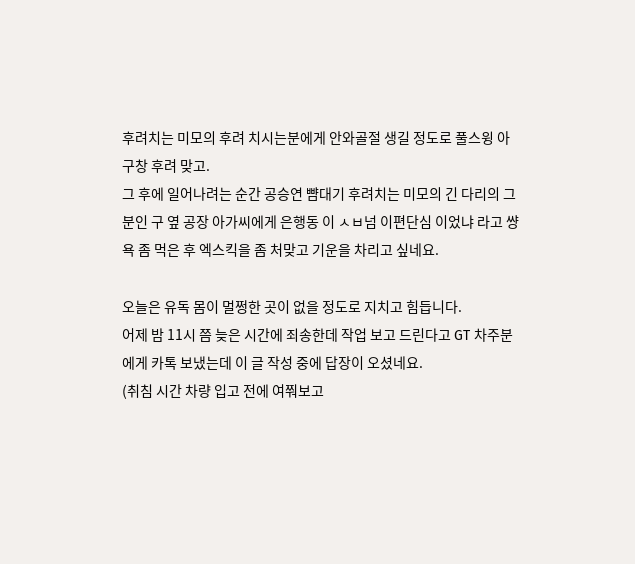후려치는 미모의 후려 치시는분에게 안와골절 생길 정도로 풀스윙 아구창 후려 맞고.
그 후에 일어나려는 순간 공승연 뺨대기 후려치는 미모의 긴 다리의 그 분인 구 옆 공장 아가씨에게 은행동 이 ㅅㅂ넘 이편단심 이었냐 라고 썅욕 좀 먹은 후 엑스킥을 좀 처맞고 기운을 차리고 싶네요.

오늘은 유독 몸이 멀쩡한 곳이 없을 정도로 지치고 힘듭니다.
어제 밤 11시 쯤 늦은 시간에 죄송한데 작업 보고 드린다고 GT 차주분에게 카톡 보냈는데 이 글 작성 중에 답장이 오셨네요.
(취침 시간 차량 입고 전에 여쭤보고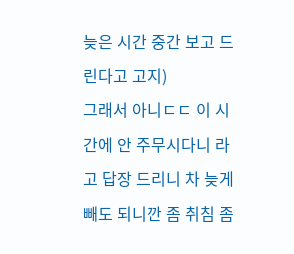늦은 시간 중간 보고 드린다고 고지)
그래서 아니ㄷㄷ 이 시간에 안 주무시다니 라고 답장 드리니 차 늦게 빼도 되니깐 좀 취침 좀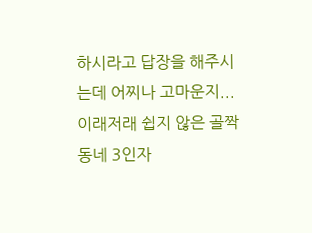하시라고 답장을 해주시는데 어찌나 고마운지...
이래저래 쉽지 않은 골짝 동네 3인자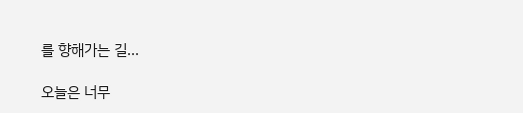를 향해가는 길...

오늘은 너무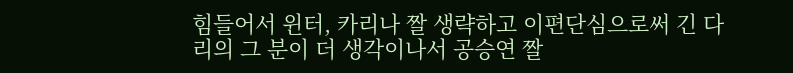힘들어서 윈터, 카리나 짤 생략하고 이편단심으로써 긴 다리의 그 분이 더 생각이나서 공승연 짤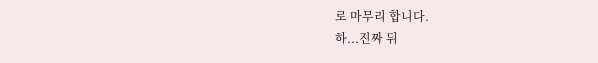로 마무리 합니다.
하...진짜 뒤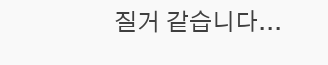질거 같습니다...